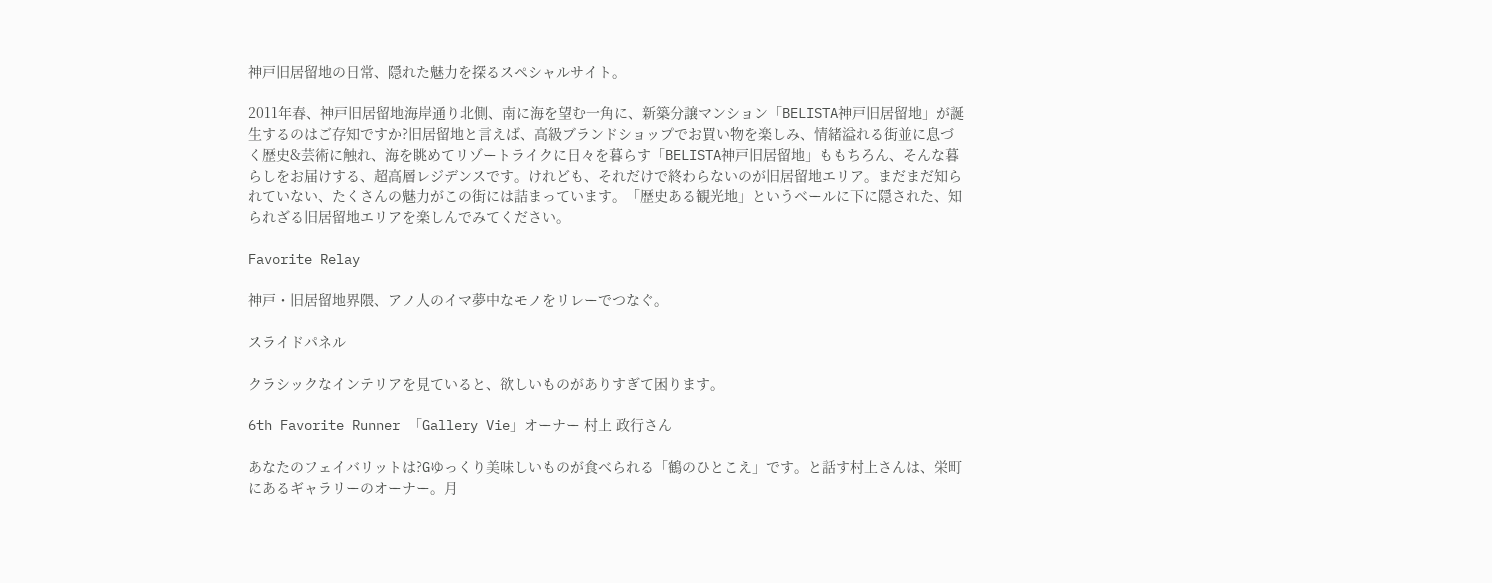神戸旧居留地の日常、隠れた魅力を探るスペシャルサイト。

2011年春、神戸旧居留地海岸通り北側、南に海を望む一角に、新築分譲マンション「BELISTA神戸旧居留地」が誕生するのはご存知ですか?旧居留地と言えば、高級ブランドショップでお買い物を楽しみ、情緒溢れる街並に息づく歴史&芸術に触れ、海を眺めてリゾートライクに日々を暮らす「BELISTA神戸旧居留地」ももちろん、そんな暮らしをお届けする、超高層レジデンスです。けれども、それだけで終わらないのが旧居留地エリア。まだまだ知られていない、たくさんの魅力がこの街には詰まっています。「歴史ある観光地」というベールに下に隠された、知られざる旧居留地エリアを楽しんでみてください。

Favorite Relay

神戸・旧居留地界隈、アノ人のイマ夢中なモノをリレーでつなぐ。

スライドパネル

クラシックなインテリアを見ていると、欲しいものがありすぎて困ります。

6th Favorite Runner 「Gallery Vie」オーナー 村上 政行さん

あなたのフェイバリットは?Gゆっくり美味しいものが食べられる「鶴のひとこえ」です。と話す村上さんは、栄町にあるギャラリーのオーナー。月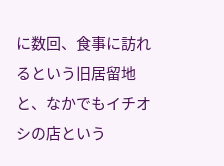に数回、食事に訪れるという旧居留地と、なかでもイチオシの店という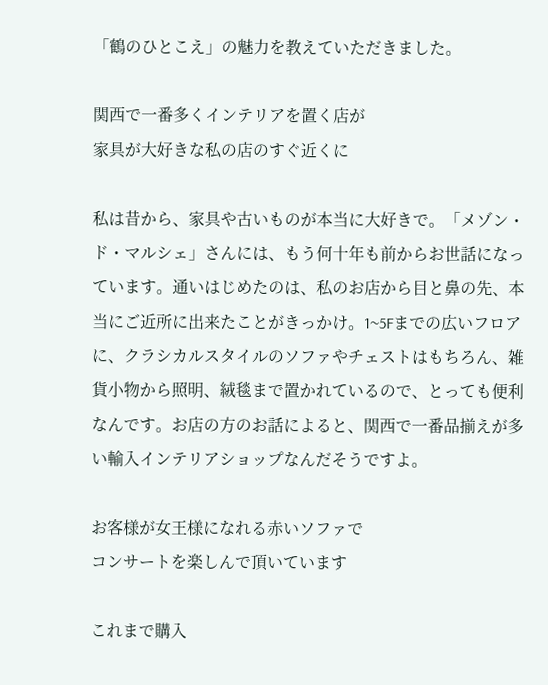「鶴のひとこえ」の魅力を教えていただきました。

関西で一番多くインテリアを置く店が
家具が大好きな私の店のすぐ近くに

私は昔から、家具や古いものが本当に大好きで。「メゾン・ド・マルシェ」さんには、もう何十年も前からお世話になっています。通いはじめたのは、私のお店から目と鼻の先、本当にご近所に出来たことがきっかけ。1~5Fまでの広いフロアに、クラシカルスタイルのソファやチェストはもちろん、雑貨小物から照明、絨毯まで置かれているので、とっても便利なんです。お店の方のお話によると、関西で一番品揃えが多い輸入インテリアショップなんだそうですよ。

お客様が女王様になれる赤いソファで
コンサートを楽しんで頂いています

これまで購入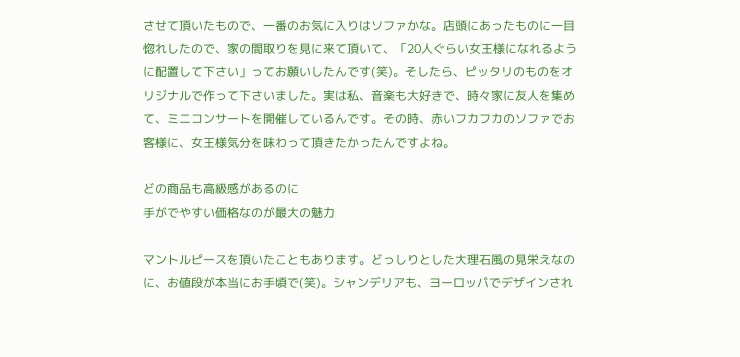させて頂いたもので、一番のお気に入りはソファかな。店頭にあったものに一目惚れしたので、家の間取りを見に来て頂いて、「20人ぐらい女王様になれるように配置して下さい」ってお願いしたんです(笑)。そしたら、ピッタリのものをオリジナルで作って下さいました。実は私、音楽も大好きで、時々家に友人を集めて、ミニコンサートを開催しているんです。その時、赤いフカフカのソファでお客様に、女王様気分を味わって頂きたかったんですよね。

どの商品も高級感があるのに
手がでやすい価格なのが最大の魅力

マントルピースを頂いたこともあります。どっしりとした大理石風の見栄えなのに、お値段が本当にお手頃で(笑)。シャンデリアも、ヨーロッパでデザインされ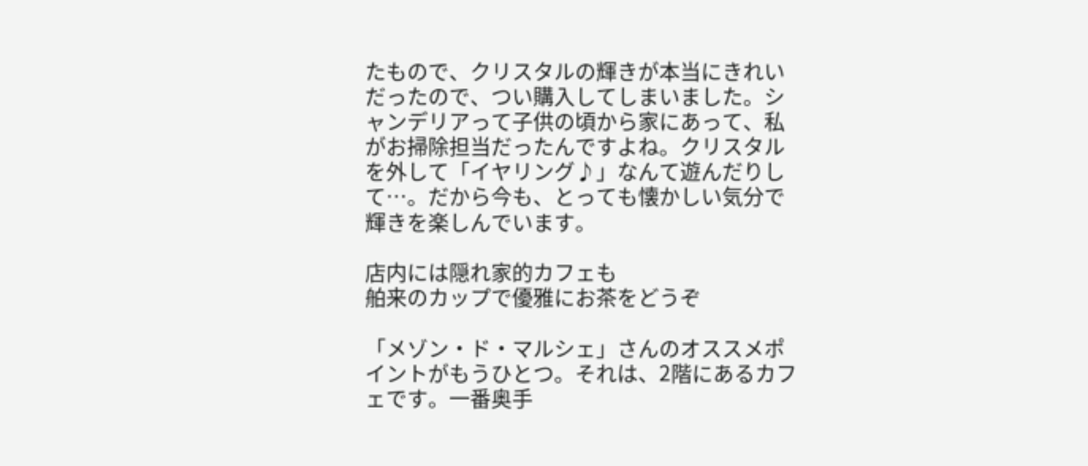たもので、クリスタルの輝きが本当にきれいだったので、つい購入してしまいました。シャンデリアって子供の頃から家にあって、私がお掃除担当だったんですよね。クリスタルを外して「イヤリング♪」なんて遊んだりして…。だから今も、とっても懐かしい気分で輝きを楽しんでいます。

店内には隠れ家的カフェも
舶来のカップで優雅にお茶をどうぞ

「メゾン・ド・マルシェ」さんのオススメポイントがもうひとつ。それは、2階にあるカフェです。一番奥手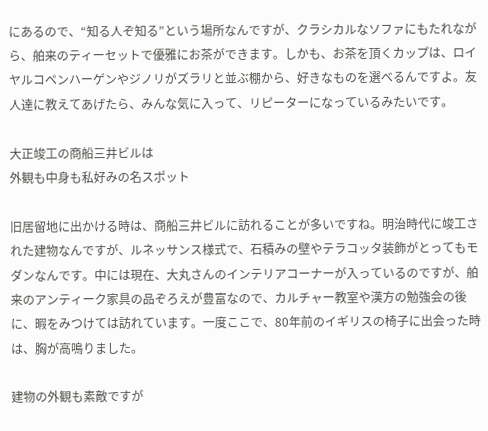にあるので、“知る人ぞ知る”という場所なんですが、クラシカルなソファにもたれながら、舶来のティーセットで優雅にお茶ができます。しかも、お茶を頂くカップは、ロイヤルコペンハーゲンやジノリがズラリと並ぶ棚から、好きなものを選べるんですよ。友人達に教えてあげたら、みんな気に入って、リピーターになっているみたいです。

大正竣工の商船三井ビルは
外観も中身も私好みの名スポット

旧居留地に出かける時は、商船三井ビルに訪れることが多いですね。明治時代に竣工された建物なんですが、ルネッサンス様式で、石積みの壁やテラコッタ装飾がとってもモダンなんです。中には現在、大丸さんのインテリアコーナーが入っているのですが、舶来のアンティーク家具の品ぞろえが豊富なので、カルチャー教室や漢方の勉強会の後に、暇をみつけては訪れています。一度ここで、80年前のイギリスの椅子に出会った時は、胸が高鳴りました。

建物の外観も素敵ですが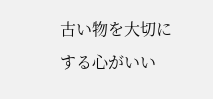古い物を大切にする心がいい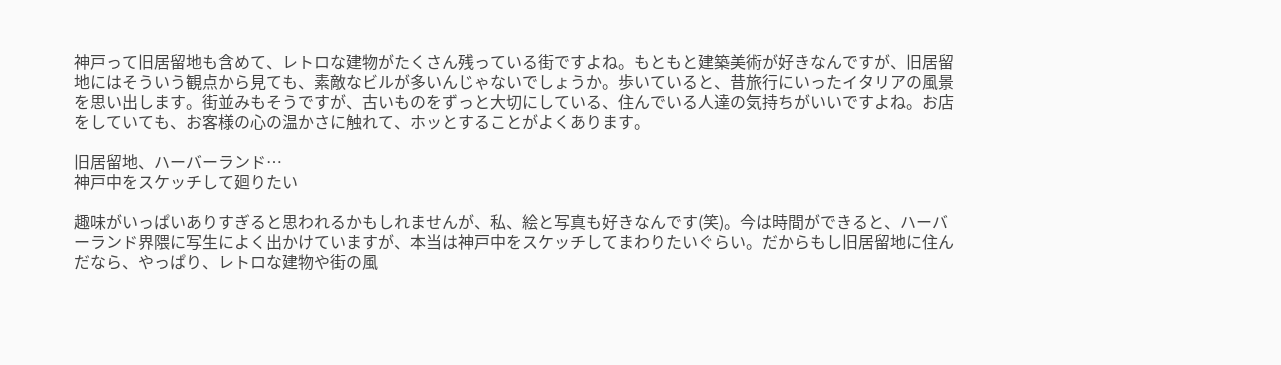神戸って旧居留地も含めて、レトロな建物がたくさん残っている街ですよね。もともと建築美術が好きなんですが、旧居留地にはそういう観点から見ても、素敵なビルが多いんじゃないでしょうか。歩いていると、昔旅行にいったイタリアの風景を思い出します。街並みもそうですが、古いものをずっと大切にしている、住んでいる人達の気持ちがいいですよね。お店をしていても、お客様の心の温かさに触れて、ホッとすることがよくあります。

旧居留地、ハーバーランド…
神戸中をスケッチして廻りたい

趣味がいっぱいありすぎると思われるかもしれませんが、私、絵と写真も好きなんです(笑)。今は時間ができると、ハーバーランド界隈に写生によく出かけていますが、本当は神戸中をスケッチしてまわりたいぐらい。だからもし旧居留地に住んだなら、やっぱり、レトロな建物や街の風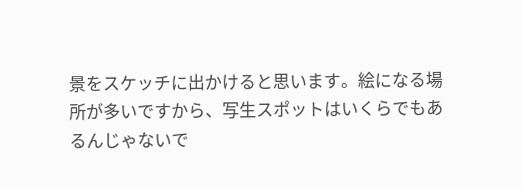景をスケッチに出かけると思います。絵になる場所が多いですから、写生スポットはいくらでもあるんじゃないで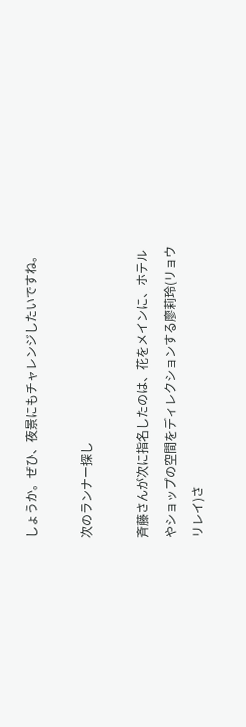しょうか。ぜひ、夜景にもチャレンジしたいですね。

次のランナー探し

斉藤さんが次に指名したのは、花をメインに、ホテルやショップの空間をディレクションする廖莉玲(リョウ リレイ)さ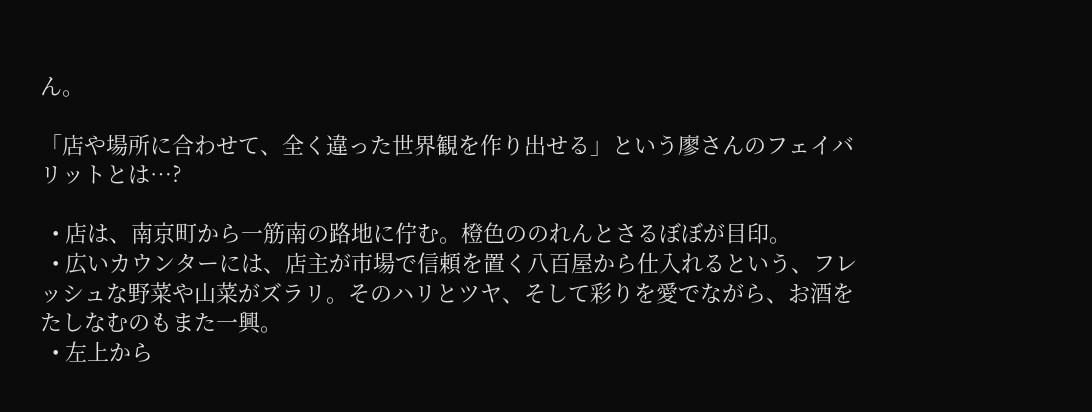ん。

「店や場所に合わせて、全く違った世界観を作り出せる」という廖さんのフェイバリットとは…?

  • 店は、南京町から一筋南の路地に佇む。橙色ののれんとさるぼぼが目印。
  • 広いカウンターには、店主が市場で信頼を置く八百屋から仕入れるという、フレッシュな野菜や山菜がズラリ。そのハリとツヤ、そして彩りを愛でながら、お酒をたしなむのもまた一興。
  • 左上から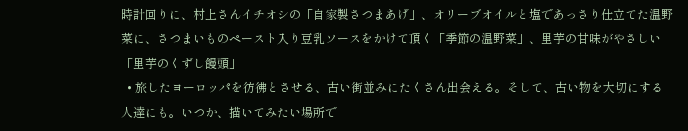時計回りに、村上さんイチオシの「自家製さつまあげ」、オリーブオイルと塩であっさり仕立てた温野菜に、さつまいものペースト入り豆乳ソースをかけて頂く「季節の温野菜」、里芋の甘味がやさしい「里芋のくずし饅頭」
  • 旅したヨーロッパを彷彿とさせる、古い街並みにたくさん出会える。そして、古い物を大切にする人達にも。いつか、描いてみたい場所で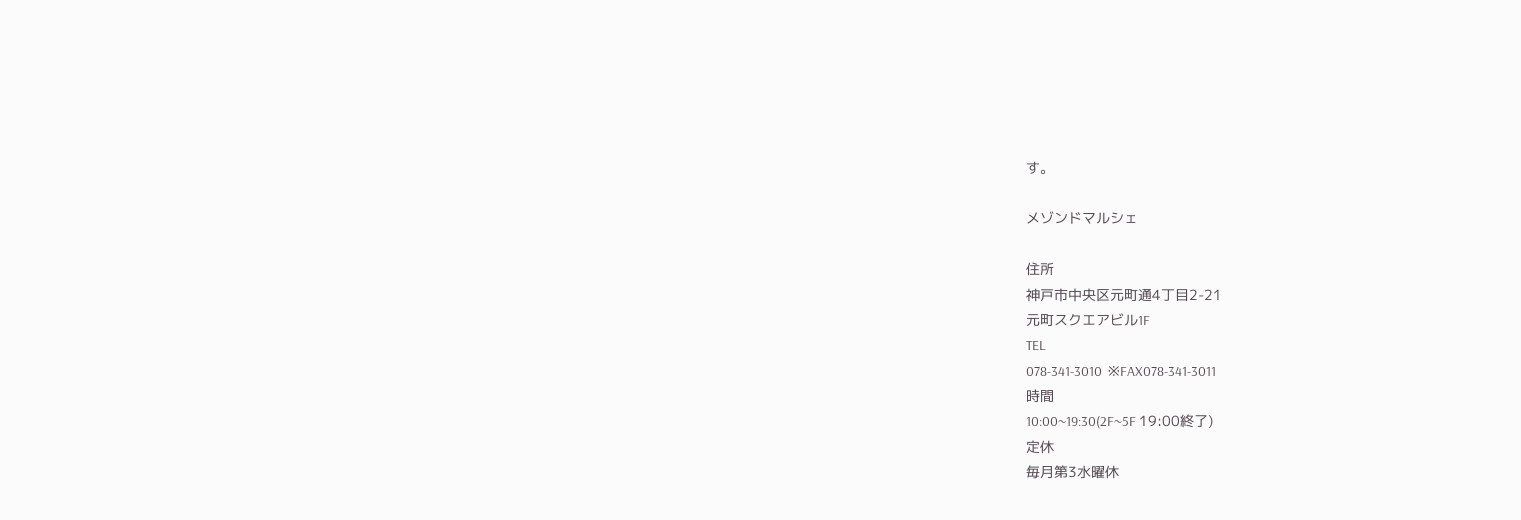す。

メゾンドマルシェ

住所
神戸市中央区元町通4丁目2-21
元町スクエアビル1F
TEL
078-341-3010  ※FAX078-341-3011
時間
10:00~19:30(2F~5F 19:00終了)
定休
毎月第3水曜休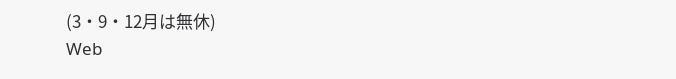(3・9・12月は無休)
Web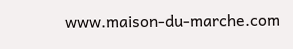www.maison-du-marche.com